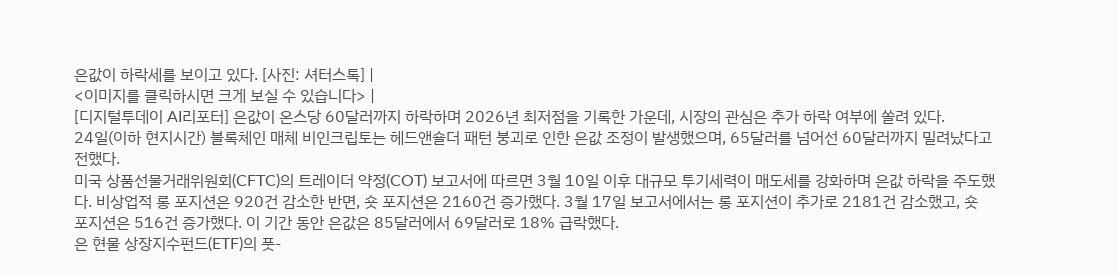은값이 하락세를 보이고 있다. [사진: 셔터스톡] |
<이미지를 클릭하시면 크게 보실 수 있습니다> |
[디지털투데이 AI리포터] 은값이 온스당 60달러까지 하락하며 2026년 최저점을 기록한 가운데, 시장의 관심은 추가 하락 여부에 쏠려 있다.
24일(이하 현지시간) 블록체인 매체 비인크립토는 헤드앤숄더 패턴 붕괴로 인한 은값 조정이 발생했으며, 65달러를 넘어선 60달러까지 밀려났다고 전했다.
미국 상품선물거래위원회(CFTC)의 트레이더 약정(COT) 보고서에 따르면 3월 10일 이후 대규모 투기세력이 매도세를 강화하며 은값 하락을 주도했다. 비상업적 롱 포지션은 920건 감소한 반면, 숏 포지션은 2160건 증가했다. 3월 17일 보고서에서는 롱 포지션이 추가로 2181건 감소했고, 숏 포지션은 516건 증가했다. 이 기간 동안 은값은 85달러에서 69달러로 18% 급락했다.
은 현물 상장지수펀드(ETF)의 풋-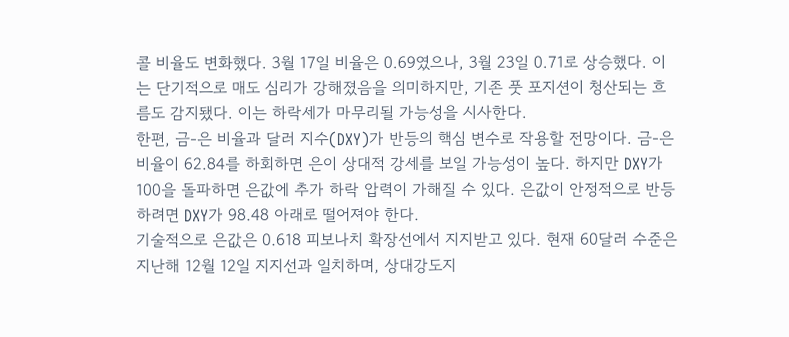콜 비율도 변화했다. 3월 17일 비율은 0.69였으나, 3월 23일 0.71로 상승했다. 이는 단기적으로 매도 심리가 강해졌음을 의미하지만, 기존 풋 포지션이 청산되는 흐름도 감지됐다. 이는 하락세가 마무리될 가능성을 시사한다.
한편, 금-은 비율과 달러 지수(DXY)가 반등의 핵심 변수로 작용할 전망이다. 금-은 비율이 62.84를 하회하면 은이 상대적 강세를 보일 가능성이 높다. 하지만 DXY가 100을 돌파하면 은값에 추가 하락 압력이 가해질 수 있다. 은값이 안정적으로 반등하려면 DXY가 98.48 아래로 떨어져야 한다.
기술적으로 은값은 0.618 피보나치 확장선에서 지지받고 있다. 현재 60달러 수준은 지난해 12월 12일 지지선과 일치하며, 상대강도지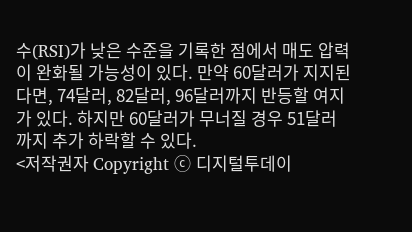수(RSI)가 낮은 수준을 기록한 점에서 매도 압력이 완화될 가능성이 있다. 만약 60달러가 지지된다면, 74달러, 82달러, 96달러까지 반등할 여지가 있다. 하지만 60달러가 무너질 경우 51달러까지 추가 하락할 수 있다.
<저작권자 Copyright ⓒ 디지털투데이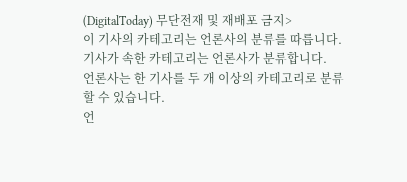(DigitalToday) 무단전재 및 재배포 금지>
이 기사의 카테고리는 언론사의 분류를 따릅니다.
기사가 속한 카테고리는 언론사가 분류합니다.
언론사는 한 기사를 두 개 이상의 카테고리로 분류할 수 있습니다.
언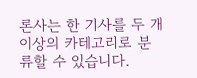론사는 한 기사를 두 개 이상의 카테고리로 분류할 수 있습니다.